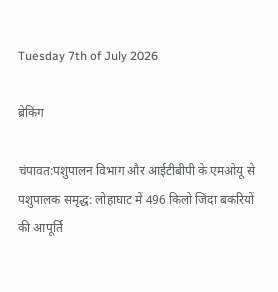Tuesday 7th of July 2026

ब्रेकिंग

चंपावत:पशुपालन विभाग और आईटीबीपी के एमओयू से पशुपालक समृद्ध: लोहाघाट में 496 किलो जिंदा बकरियों की आपूर्ति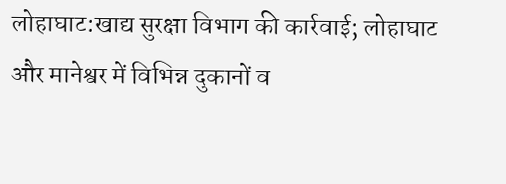लोहाघाट:खाद्य सुरक्षा विभाग की कार्रवाई; लोहाघाट और मानेश्वर में विभिन्न दुकानों व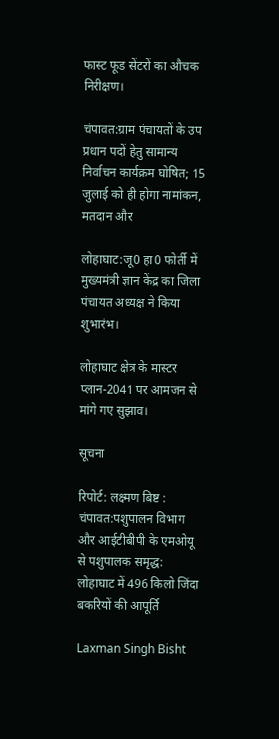फास्ट फूड सेंटरों का औचक निरीक्षण।

चंपावत:ग्राम पंचायतों के उप प्रधान पदों हेतु सामान्य निर्वाचन कार्यक्रम घोषित; 15 जुलाई को ही होगा नामांकन, मतदान और

लोहाघाट:जू0 हा0 फोर्ती में मुख्यमंत्री ज्ञान केंद्र का जिला पंचायत अध्यक्ष ने किया शुभारंभ।

लोहाघाट क्षेत्र के मास्टर प्लान-2041 पर आमजन से मांगे गए सुझाव।

सूचना

रिपोर्ट: लक्ष्मण बिष्ट : चंपावत:पशुपालन विभाग और आईटीबीपी के एमओयू से पशुपालक समृद्ध: लोहाघाट में 496 किलो जिंदा बकरियों की आपूर्ति

Laxman Singh Bisht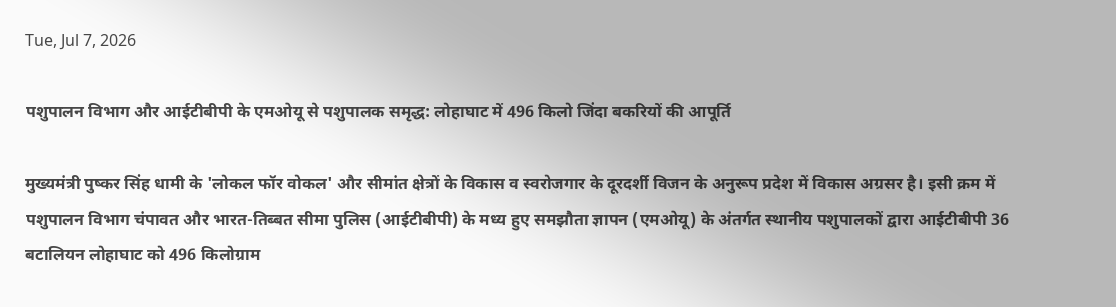Tue, Jul 7, 2026

पशुपालन विभाग और आईटीबीपी के एमओयू से पशुपालक समृद्ध: लोहाघाट में 496 किलो जिंदा बकरियों की आपूर्ति

मुख्यमंत्री पुष्कर सिंह धामी के 'लोकल फॉर वोकल' और सीमांत क्षेत्रों के विकास व स्वरोजगार के दूरदर्शी विजन के अनुरूप प्रदेश में विकास अग्रसर है। इसी क्रम में पशुपालन विभाग चंपावत और भारत-तिब्बत सीमा पुलिस (आईटीबीपी) के मध्य हुए समझौता ज्ञापन (एमओयू) के अंतर्गत स्थानीय पशुपालकों द्वारा आईटीबीपी 36 बटालियन लोहाघाट को 496 किलोग्राम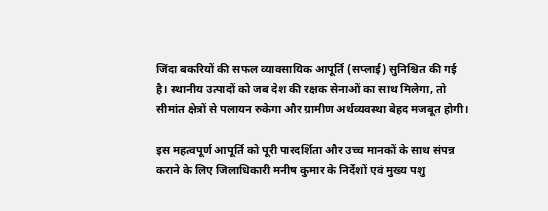जिंदा बकरियों की सफल व्यावसायिक आपूर्ति (सप्लाई) सुनिश्चित की गई है। स्थानीय उत्पादों को जब देश की रक्षक सेनाओं का साथ मिलेगा, तो सीमांत क्षेत्रों से पलायन रुकेगा और ग्रामीण अर्थव्यवस्था बेहद मजबूत होगी।

इस महत्वपूर्ण आपूर्ति को पूरी पारदर्शिता और उच्च मानकों के साथ संपन्न कराने के लिए जिलाधिकारी मनीष कुमार के निर्देशों एवं मुख्य पशु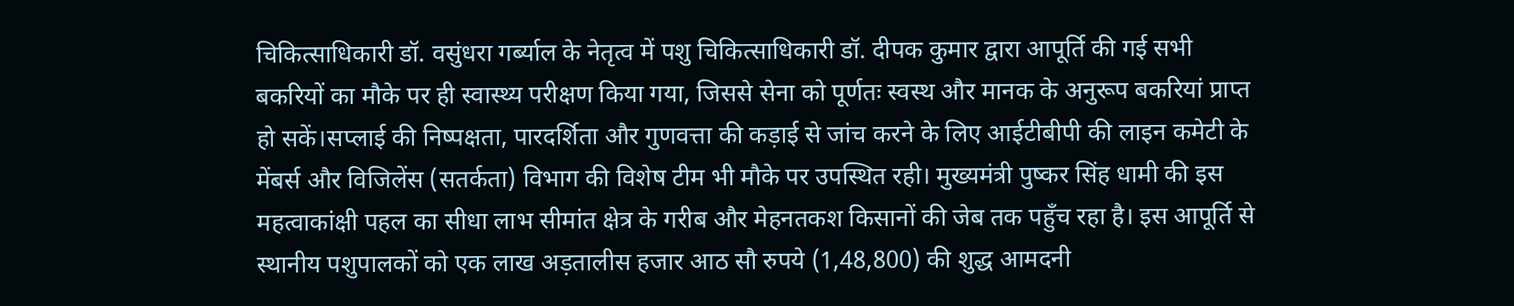चिकित्साधिकारी डॉ. वसुंधरा गर्ब्याल के नेतृत्व में पशु चिकित्साधिकारी डॉ. दीपक कुमार द्वारा आपूर्ति की गई सभी बकरियों का मौके पर ही स्वास्थ्य परीक्षण किया गया, जिससे सेना को पूर्णतः स्वस्थ और मानक के अनुरूप बकरियां प्राप्त हो सकें।सप्लाई की निष्पक्षता, पारदर्शिता और गुणवत्ता की कड़ाई से जांच करने के लिए आईटीबीपी की लाइन कमेटी के मेंबर्स और विजिलेंस (सतर्कता) विभाग की विशेष टीम भी मौके पर उपस्थित रही। मुख्यमंत्री पुष्कर सिंह धामी की इस महत्वाकांक्षी पहल का सीधा लाभ सीमांत क्षेत्र के गरीब और मेहनतकश किसानों की जेब तक पहुँच रहा है। इस आपूर्ति से स्थानीय पशुपालकों को एक लाख अड़तालीस हजार आठ सौ रुपये (1,48,800) की शुद्ध आमदनी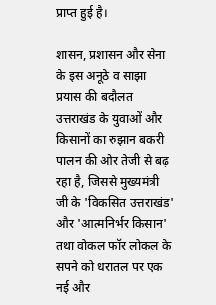प्राप्त हुई है।

शासन, प्रशासन और सेना के इस अनूठे व साझा प्रयास की बदौलत उत्तराखंड के युवाओं और किसानों का रुझान बकरी पालन की ओर तेजी से बढ़ रहा है, जिससे मुख्यमंत्री जी के 'विकसित उत्तराखंड' और 'आत्मनिर्भर किसान' तथा वोकल फॉर लोकल के सपने को धरातल पर एक नई और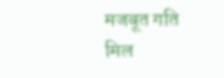मजबूत गति मिल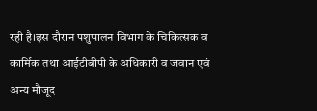रही है।इस दौरान पशुपालन विभाग के चिकित्सक व कार्मिक तथा आईटीबीपी के अधिकारी व जवान एवं अन्य मौजूद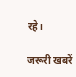रहे।

जरूरी खबरें